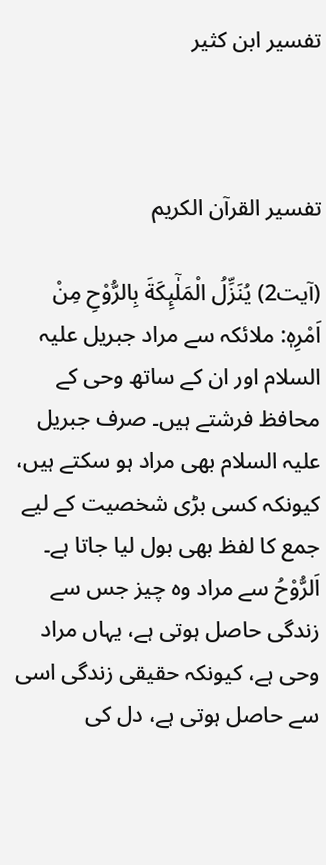تفسير ابن كثير



تفسیر القرآن الکریم

(آیت2) يُنَزِّلُ الْمَلٰٓىِٕكَةَ بِالرُّوْحِ مِنْ اَمْرِهٖ: ملائکہ سے مراد جبریل علیہ السلام اور ان کے ساتھ وحی کے محافظ فرشتے ہیں۔ صرف جبریل علیہ السلام بھی مراد ہو سکتے ہیں، کیونکہ کسی بڑی شخصیت کے لیے جمع کا لفظ بھی بول لیا جاتا ہے۔ اَلرُّوْحُ سے مراد وہ چیز جس سے زندگی حاصل ہوتی ہے، یہاں مراد وحی ہے، کیونکہ حقیقی زندگی اسی سے حاصل ہوتی ہے، دل کی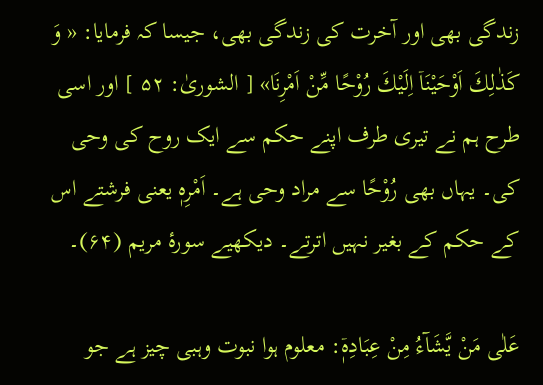زندگی بھی اور آخرت کی زندگی بھی، جیسا کہ فرمایا: « وَ كَذٰلِكَ اَوْحَيْنَاۤ اِلَيْكَ رُوْحًا مِّنْ اَمْرِنَا» [ الشوریٰ: ۵۲ ] اور اسی طرح ہم نے تیری طرف اپنے حکم سے ایک روح کی وحی کی۔ یہاں بھی رُوْحًا سے مراد وحی ہے۔ اَمْرِهٖ یعنی فرشتے اس کے حکم کے بغیر نہیں اترتے۔ دیکھیے سورۂ مریم (۶۴)۔

عَلٰى مَنْ يَّشَآءُ مِنْ عِبَادِهٖۤ: معلوم ہوا نبوت وہبی چیز ہے جو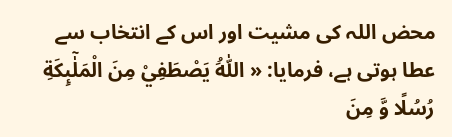محض اللہ کی مشیت اور اس کے انتخاب سے عطا ہوتی ہے، فرمایا: « اَللّٰهُ يَصْطَفِيْ مِنَ الْمَلٰٓىِٕكَةِ رُسُلًا وَّ مِنَ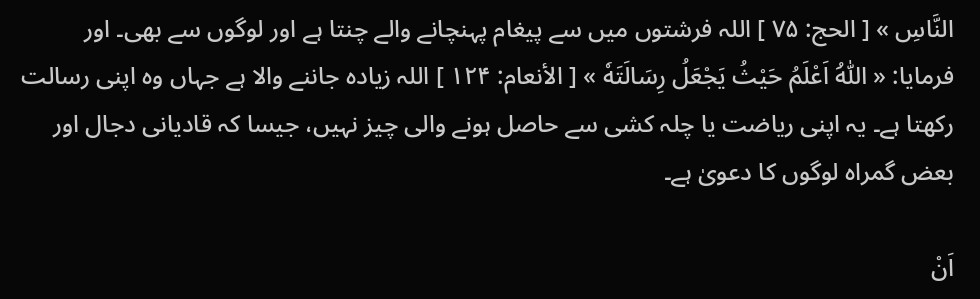النَّاسِ » [ الحج: ۷۵ ] اللہ فرشتوں میں سے پیغام پہنچانے والے چنتا ہے اور لوگوں سے بھی۔ اور فرمایا: « اَللّٰهُ اَعْلَمُ حَيْثُ يَجْعَلُ رِسَالَتَهٗ » [ الأنعام: ۱۲۴ ] اللہ زیادہ جاننے والا ہے جہاں وہ اپنی رسالت رکھتا ہے۔ یہ اپنی ریاضت یا چلہ کشی سے حاصل ہونے والی چیز نہیں، جیسا کہ قادیانی دجال اور بعض گمراہ لوگوں کا دعویٰ ہے۔

اَنْ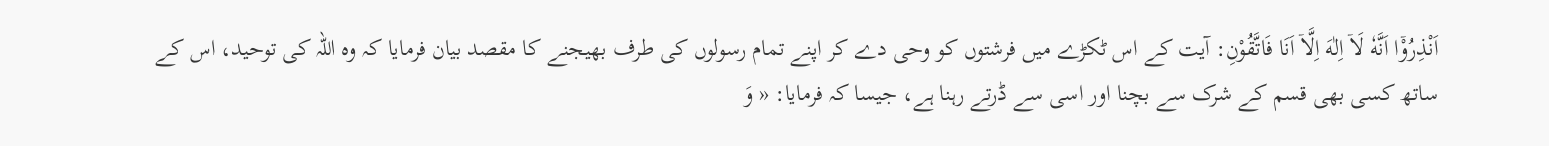اَنْذِرُوْۤا اَنَّهٗ لَاۤ اِلٰهَ اِلَّاۤ اَنَا فَاتَّقُوْنِ: آیت کے اس ٹکڑے میں فرشتوں کو وحی دے کر اپنے تمام رسولوں کی طرف بھیجنے کا مقصد بیان فرمایا کہ وہ اللہ کی توحید، اس کے ساتھ کسی بھی قسم کے شرک سے بچنا اور اسی سے ڈرتے رہنا ہے، جیسا کہ فرمایا: « وَ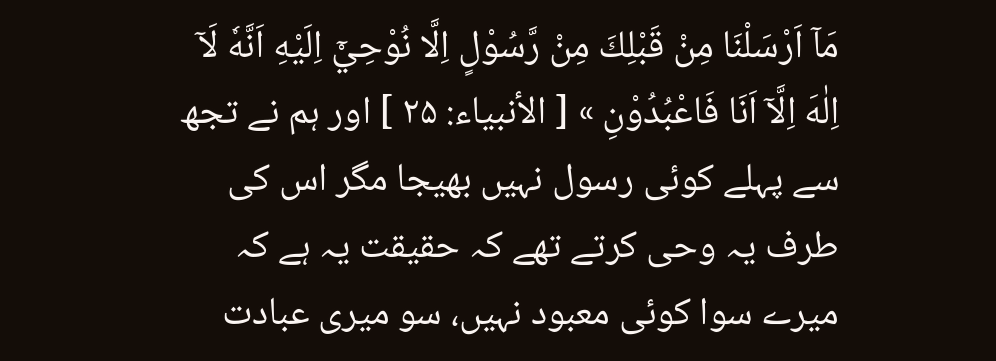مَاۤ اَرْسَلْنَا مِنْ قَبْلِكَ مِنْ رَّسُوْلٍ اِلَّا نُوْحِيْۤ اِلَيْهِ اَنَّهٗ لَاۤ اِلٰهَ اِلَّاۤ اَنَا فَاعْبُدُوْنِ » [ الأنبیاء: ۲۵ ] اور ہم نے تجھ سے پہلے کوئی رسول نہیں بھیجا مگر اس کی طرف یہ وحی کرتے تھے کہ حقیقت یہ ہے کہ میرے سوا کوئی معبود نہیں، سو میری عبادت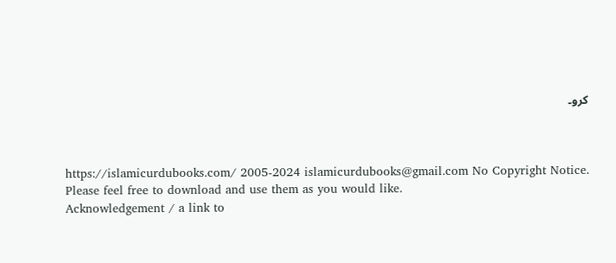کرو۔



https://islamicurdubooks.com/ 2005-2024 islamicurdubooks@gmail.com No Copyright Notice.
Please feel free to download and use them as you would like.
Acknowledgement / a link to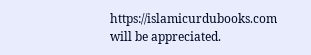https://islamicurdubooks.com will be appreciated.